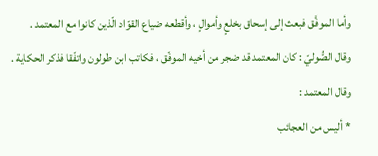وأما الموفَّق فبعث إلى إسحاق بخلعٍ وأموالٍ ، وأقطعه ضياع القوّاد الّذين كانوا مع المعتمد .
وقال الصُّوليّ : كان المعتمد قد ضجر من أخيه الموفّق ، فكاتب ابن طولون واتفّقا فذكر الحكاية .
وقال المعتمد :
* أليس من العجائب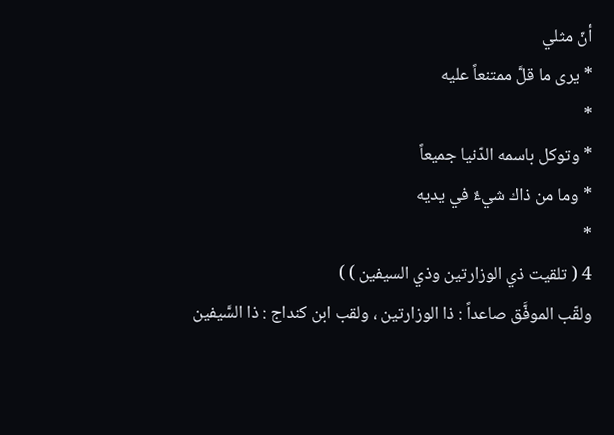أنّ مثلي
* يرى ما قلَّ ممتنعاً عليه
*
* وتوكل باسمه الدّنيا جميعاً
* وما من ذاك شيءٌ في يديه
*
4 ( تلقيت ذي الوزارتين وذي السيفين ) )
ولقّب الموفَّق صاعداً : ذا الوزارتين ، ولقب ابن كنداج : ذا السَّيفين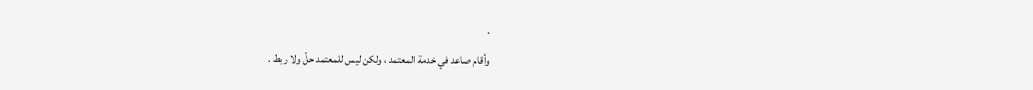.
وأقام صاعد في خدمة المعتمد ، ولكن ليس للمعتمد حلّ ولا ربط .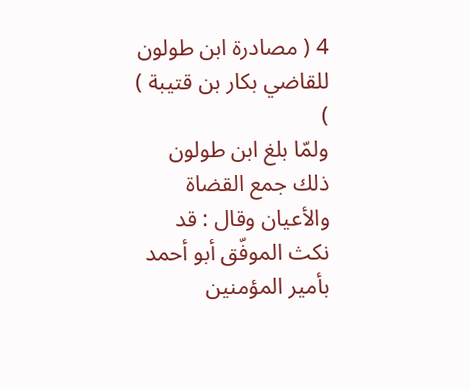4 ( مصادرة ابن طولون للقاضي بكار بن قتيبة ) )
ولمّا بلغ ابن طولون ذلك جمع القضاة والأعيان وقال : قد نكث الموفّق أبو أحمد بأمير المؤمنين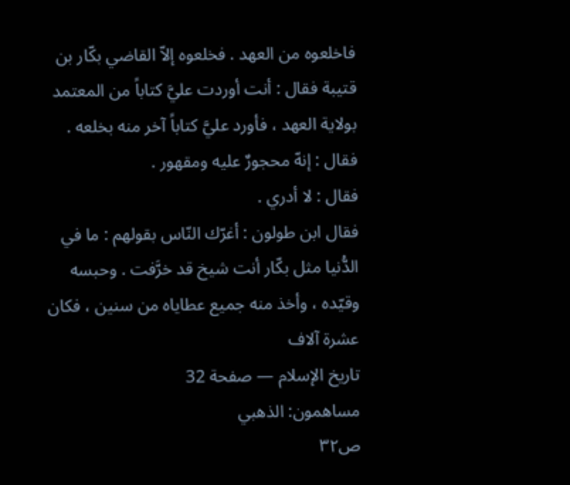فاخلعوه من العهد . فخلعوه إلاّ القاضي بكّار بن قتيبة فقال : أنت أوردت عليَّ كتاباً من المعتمد بولاية العهد ، فأورد عليَّ كتاباً آخر منه بخلعه .
فقال : إنهّ محجورٌ عليه ومقهور .
فقال : لا أدري .
فقال ابن طولون : أغرّك النّاس بقولهم : ما في الدُّنيا مثل بكّار أنت شيخ قد خرَّفت . وحبسه وقيّده ، وأخذ منه جميع عطاياه من سنين ، فكان عشرة آلاف
تاريخ الإسلام — صفحة 32
مساهمون: الذهبي
ص٣٢